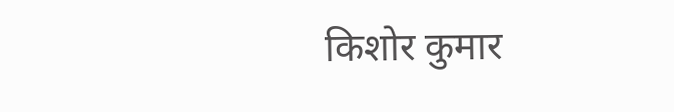किशोर कुमार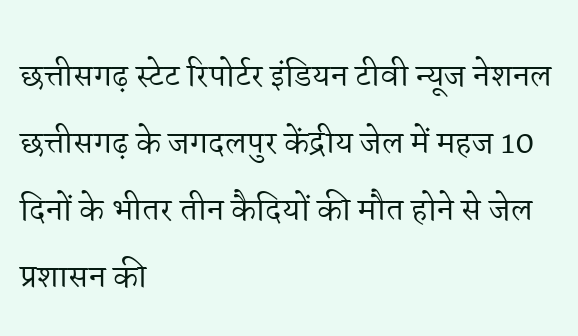छत्तीसगढ़ स्टेट रिपोर्टर इंडियन टीवी न्यूज नेशनल
छत्तीसगढ़ के जगदलपुर केंद्रीय जेल में महज 10 दिनों के भीतर तीन कैदियों की मौत होने से जेल प्रशासन की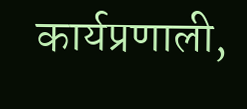कार्यप्रणाली,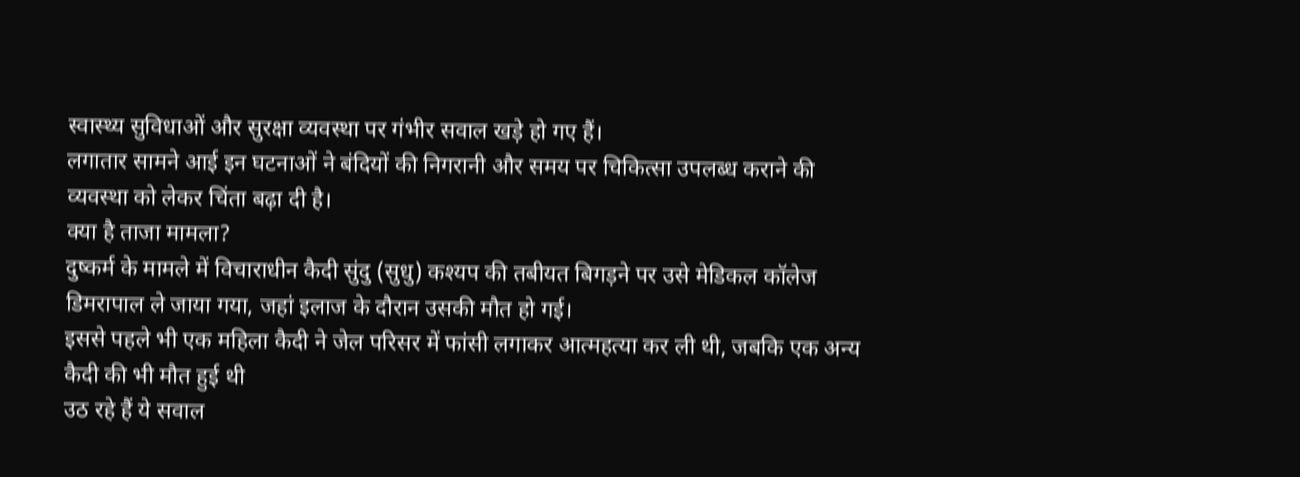स्वास्थ्य सुविधाओं और सुरक्षा व्यवस्था पर गंभीर सवाल खड़े हो गए हैं।
लगातार सामने आई इन घटनाओं ने बंदियों की निगरानी और समय पर चिकित्सा उपलब्ध कराने की व्यवस्था को लेकर चिंता बढ़ा दी है।
क्या है ताजा मामला?
दुष्कर्म के मामले में विचाराधीन कैदी सुंदु (सुधु) कश्यप की तबीयत बिगड़ने पर उसे मेडिकल कॉलेज डिमरापाल ले जाया गया, जहां इलाज के दौरान उसकी मौत हो गई।
इससे पहले भी एक महिला कैदी ने जेल परिसर में फांसी लगाकर आत्महत्या कर ली थी, जबकि एक अन्य कैदी की भी मौत हुई थी
उठ रहे हैं ये सवाल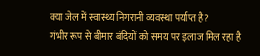क्या जेल में स्वास्थ्य निगरानी व्यवस्था पर्याप्त है?
गंभीर रूप से बीमार बंदियों को समय पर इलाज मिल रहा है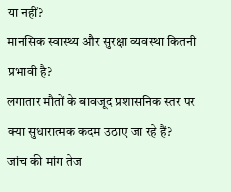या नहीं?
मानसिक स्वास्थ्य और सुरक्षा व्यवस्था कितनी प्रभावी है?
लगातार मौतों के बावजूद प्रशासनिक स्तर पर क्या सुधारात्मक कदम उठाए जा रहे हैं?
जांच की मांग तेज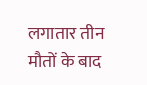लगातार तीन मौतों के बाद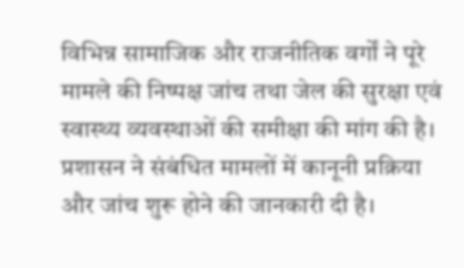विभिन्न सामाजिक और राजनीतिक वर्गों ने पूरे मामले की निष्पक्ष जांच तथा जेल की सुरक्षा एवं स्वास्थ्य व्यवस्थाओं की समीक्षा की मांग की है। प्रशासन ने संबंधित मामलों में कानूनी प्रक्रिया और जांच शुरू होने की जानकारी दी है।